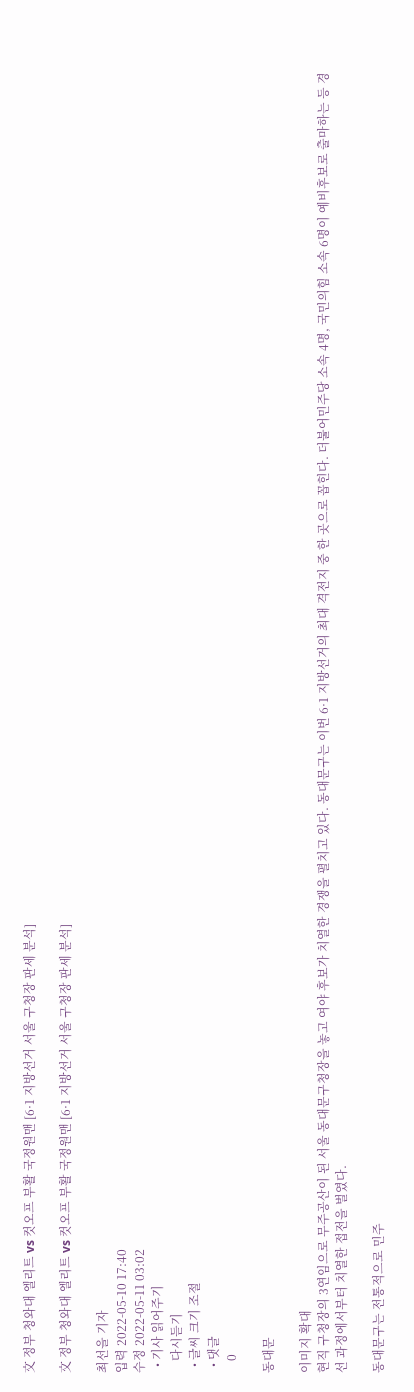文 정부 청와대 엘리트 vs 컷오프 부활 국정원맨 [6·1 지방선거 서울 구청장 판세 분석]

文 정부 청와대 엘리트 vs 컷오프 부활 국정원맨 [6·1 지방선거 서울 구청장 판세 분석]

최선을 기자
입력 2022-05-10 17:40
수정 2022-05-11 03:02
  • 기사 읽어주기
    다시듣기
  • 글씨 크기 조절
  • 댓글
    0

동대문

이미지 확대
현직 구청장의 3연임으로 무주공산이 된 서울 동대문구청장을 놓고 여야 후보가 치열한 경쟁을 펼치고 있다. 동대문구는 이번 6·1 지방선거의 최대 격전지 중 한 곳으로 꼽힌다. 더불어민주당 소속 4명, 국민의힘 소속 6명이 예비후보로 출마하는 등 경선 과정에서부터 치열한 접전을 벌였다.

동대문구는 전통적으로 민주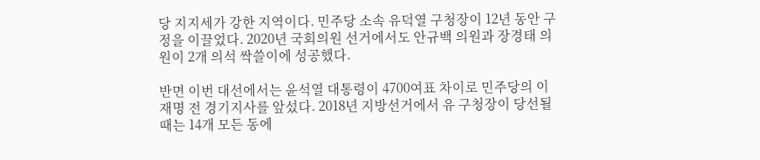당 지지세가 강한 지역이다. 민주당 소속 유덕열 구청장이 12년 동안 구정을 이끌었다. 2020년 국회의원 선거에서도 안규백 의원과 장경태 의원이 2개 의석 싹쓸이에 성공했다.

반면 이번 대선에서는 윤석열 대통령이 4700여표 차이로 민주당의 이재명 전 경기지사를 앞섰다. 2018년 지방선거에서 유 구청장이 당선될 때는 14개 모든 동에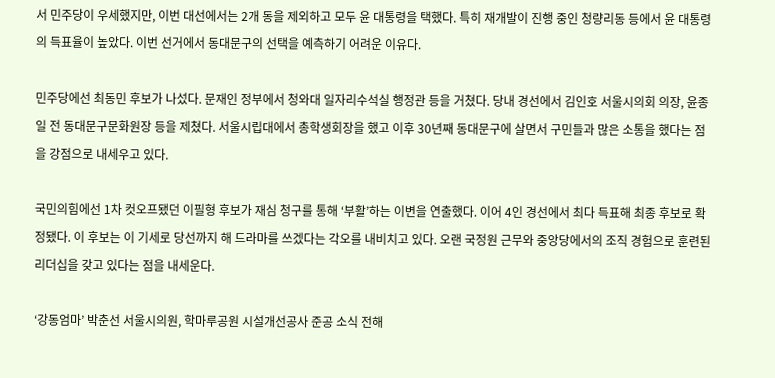서 민주당이 우세했지만, 이번 대선에서는 2개 동을 제외하고 모두 윤 대통령을 택했다. 특히 재개발이 진행 중인 청량리동 등에서 윤 대통령의 득표율이 높았다. 이번 선거에서 동대문구의 선택을 예측하기 어려운 이유다.

민주당에선 최동민 후보가 나섰다. 문재인 정부에서 청와대 일자리수석실 행정관 등을 거쳤다. 당내 경선에서 김인호 서울시의회 의장, 윤종일 전 동대문구문화원장 등을 제쳤다. 서울시립대에서 총학생회장을 했고 이후 30년째 동대문구에 살면서 구민들과 많은 소통을 했다는 점을 강점으로 내세우고 있다.

국민의힘에선 1차 컷오프됐던 이필형 후보가 재심 청구를 통해 ‘부활’하는 이변을 연출했다. 이어 4인 경선에서 최다 득표해 최종 후보로 확정됐다. 이 후보는 이 기세로 당선까지 해 드라마를 쓰겠다는 각오를 내비치고 있다. 오랜 국정원 근무와 중앙당에서의 조직 경험으로 훈련된 리더십을 갖고 있다는 점을 내세운다.

‘강동엄마’ 박춘선 서울시의원, 학마루공원 시설개선공사 준공 소식 전해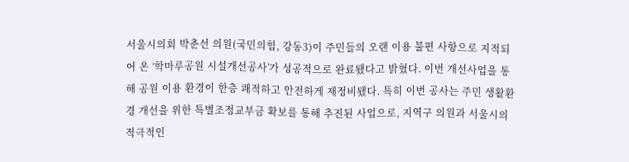서울시의회 박춘선 의원(국민의힘, 강동3)이 주민들의 오랜 이용 불편 사항으로 지적되어 온 ‘학마루공원 시설개선공사’가 성공적으로 완료됐다고 밝혔다. 이번 개선사업을 통해 공원 이용 환경이 한층 쾌적하고 안전하게 재정비됐다. 특히 이번 공사는 주민 생활환경 개선을 위한 특별조정교부금 확보를 통해 추진된 사업으로, 지역구 의원과 서울시의 적극적인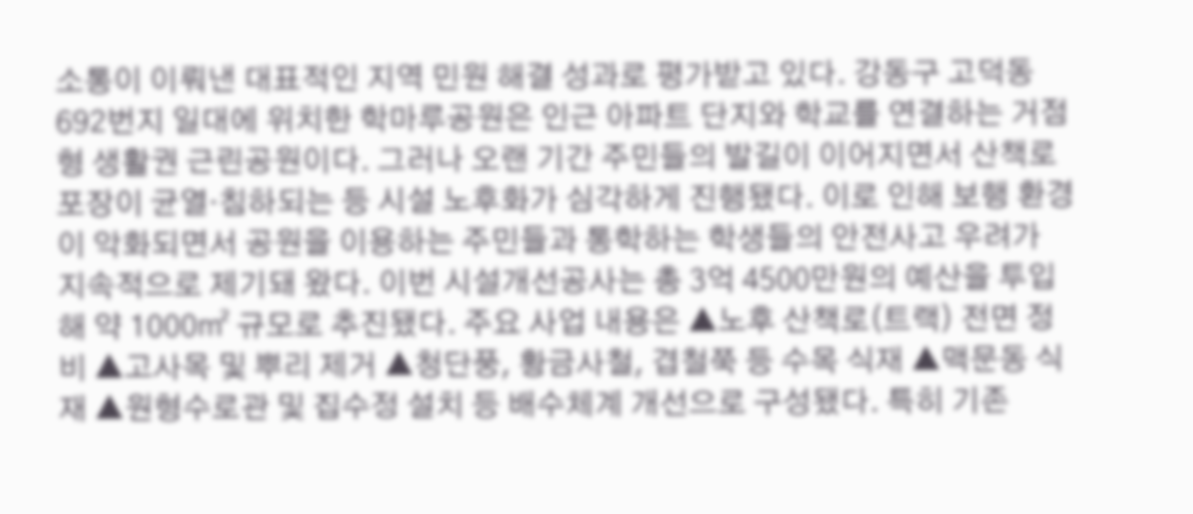소통이 이뤄낸 대표적인 지역 민원 해결 성과로 평가받고 있다. 강동구 고덕동 692번지 일대에 위치한 학마루공원은 인근 아파트 단지와 학교를 연결하는 거점형 생활권 근린공원이다. 그러나 오랜 기간 주민들의 발길이 이어지면서 산책로 포장이 균열·침하되는 등 시설 노후화가 심각하게 진행됐다. 이로 인해 보행 환경이 악화되면서 공원을 이용하는 주민들과 통학하는 학생들의 안전사고 우려가 지속적으로 제기돼 왔다. 이번 시설개선공사는 총 3억 4500만원의 예산을 투입해 약 1000㎡ 규모로 추진됐다. 주요 사업 내용은 ▲노후 산책로(트랙) 전면 정비 ▲고사목 및 뿌리 제거 ▲청단풍, 황금사철, 겹철쭉 등 수목 식재 ▲맥문동 식재 ▲원형수로관 및 집수정 설치 등 배수체계 개선으로 구성됐다. 특히 기존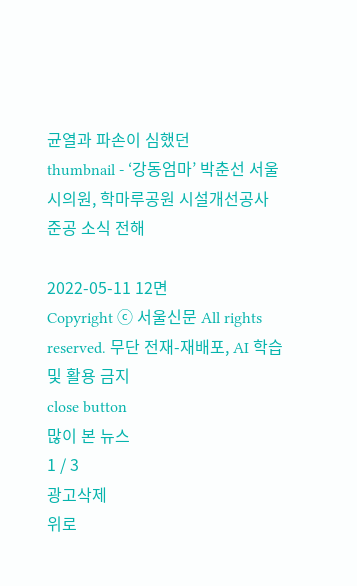균열과 파손이 심했던
thumbnail - ‘강동엄마’ 박춘선 서울시의원, 학마루공원 시설개선공사 준공 소식 전해

2022-05-11 12면
Copyright ⓒ 서울신문 All rights reserved. 무단 전재-재배포, AI 학습 및 활용 금지
close button
많이 본 뉴스
1 / 3
광고삭제
위로